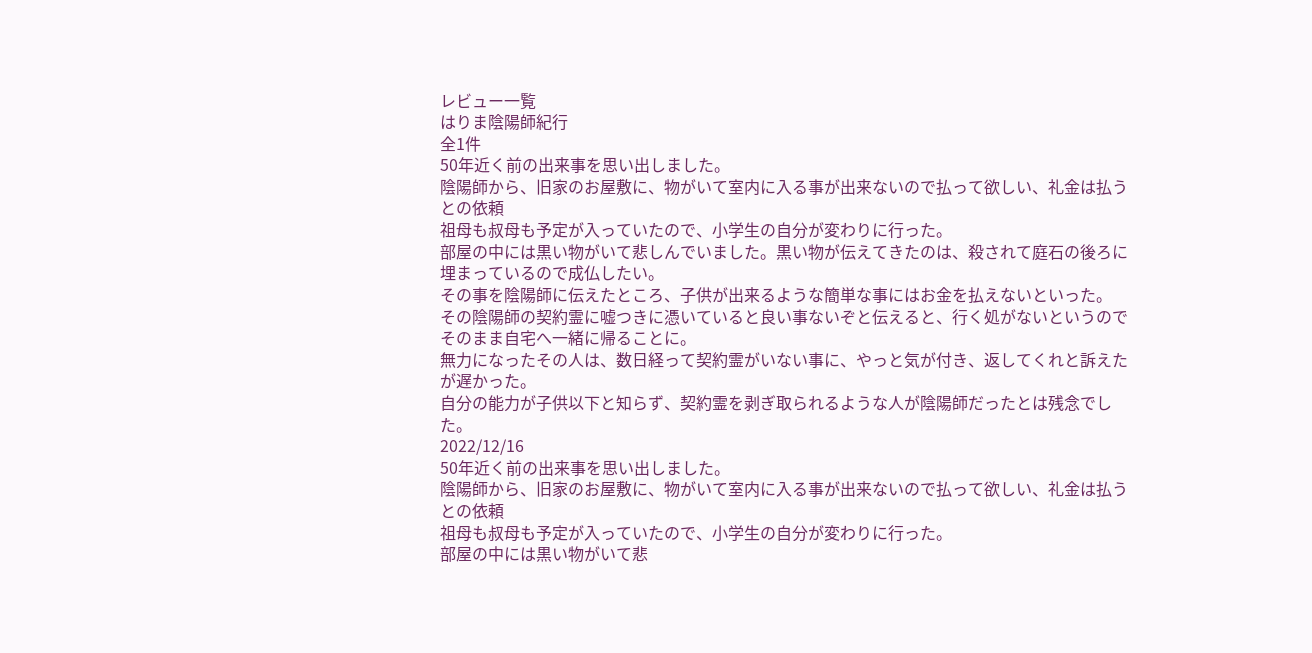レビュー一覧
はりま陰陽師紀行
全1件
50年近く前の出来事を思い出しました。
陰陽師から、旧家のお屋敷に、物がいて室内に入る事が出来ないので払って欲しい、礼金は払うとの依頼
祖母も叔母も予定が入っていたので、小学生の自分が変わりに行った。
部屋の中には黒い物がいて悲しんでいました。黒い物が伝えてきたのは、殺されて庭石の後ろに埋まっているので成仏したい。
その事を陰陽師に伝えたところ、子供が出来るような簡単な事にはお金を払えないといった。
その陰陽師の契約霊に嘘つきに憑いていると良い事ないぞと伝えると、行く処がないというのでそのまま自宅へ一緒に帰ることに。
無力になったその人は、数日経って契約霊がいない事に、やっと気が付き、返してくれと訴えたが遅かった。
自分の能力が子供以下と知らず、契約霊を剥ぎ取られるような人が陰陽師だったとは残念でした。
2022/12/16
50年近く前の出来事を思い出しました。
陰陽師から、旧家のお屋敷に、物がいて室内に入る事が出来ないので払って欲しい、礼金は払うとの依頼
祖母も叔母も予定が入っていたので、小学生の自分が変わりに行った。
部屋の中には黒い物がいて悲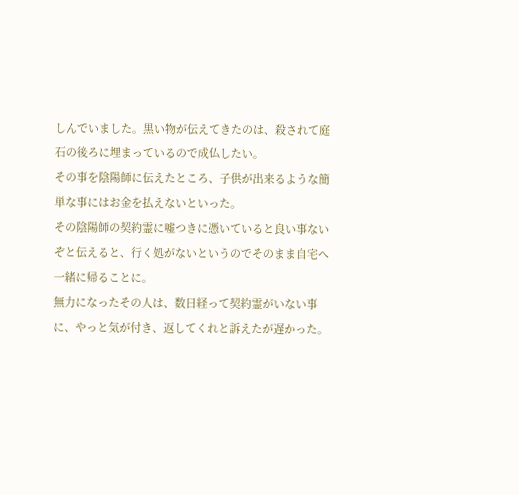しんでいました。黒い物が伝えてきたのは、殺されて庭石の後ろに埋まっているので成仏したい。
その事を陰陽師に伝えたところ、子供が出来るような簡単な事にはお金を払えないといった。
その陰陽師の契約霊に嘘つきに憑いていると良い事ないぞと伝えると、行く処がないというのでそのまま自宅へ一緒に帰ることに。
無力になったその人は、数日経って契約霊がいない事に、やっと気が付き、返してくれと訴えたが遅かった。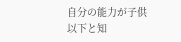自分の能力が子供以下と知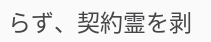らず、契約霊を剥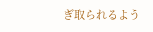ぎ取られるよう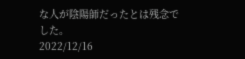な人が陰陽師だったとは残念でした。
2022/12/16